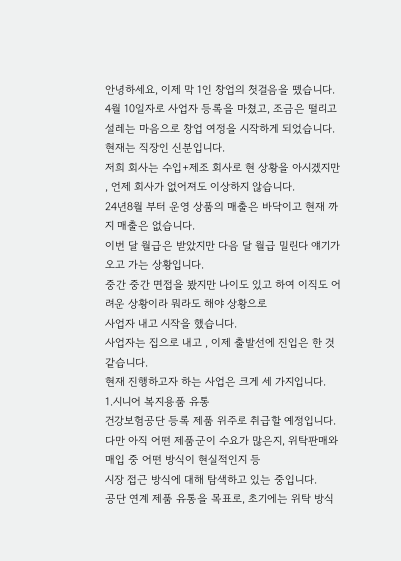안녕하세요, 이제 막 1인 창업의 첫걸음을 뗐습니다.
4월 10일자로 사업자 등록을 마쳤고, 조금은 떨리고 설레는 마음으로 창업 여정을 시작하게 되었습니다.
현재는 직장인 신분입니다.
저희 회사는 수입+제조 회사로 현 상황을 아시겠지만 , 언제 회사가 없어져도 이상하지 않습니다.
24년8월 부터 운영 상품의 매출은 바닥이고 현재 까지 매출은 없습니다.
이번 달 월급은 받았지만 다음 달 월급 밀린다 얘기가 오고 가는 상황입니다.
중간 중간 면접을 봤지만 나이도 있고 하여 이직도 어려운 상황이라 뭐라도 해야 상황으로
사업자 내고 시작을 했습니다.
사업자는 집으로 내고 , 이제 출발선에 진입은 한 것 같습니다.
현재 진행하고자 하는 사업은 크게 세 가지입니다.
1.시니어 복지용품 유통
건강보험공단 등록 제품 위주로 취급할 예정입니다.
다만 아직 어떤 제품군이 수요가 많은지, 위탁판매와 매입 중 어떤 방식이 현실적인지 등
시장 접근 방식에 대해 탐색하고 있는 중입니다.
공단 연계 제품 유통을 목표로, 초기에는 위탁 방식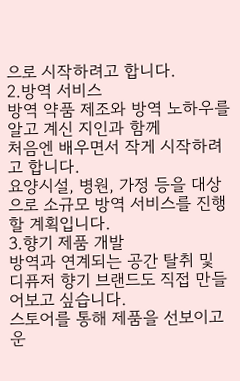으로 시작하려고 합니다.
2.방역 서비스
방역 약품 제조와 방역 노하우를 알고 계신 지인과 함께
처음엔 배우면서 작게 시작하려고 합니다.
요양시설, 병원, 가정 등을 대상으로 소규모 방역 서비스를 진행할 계획입니다.
3.향기 제품 개발
방역과 연계되는 공간 탈취 및 디퓨저 향기 브랜드도 직접 만들어보고 싶습니다.
스토어를 통해 제품을 선보이고 운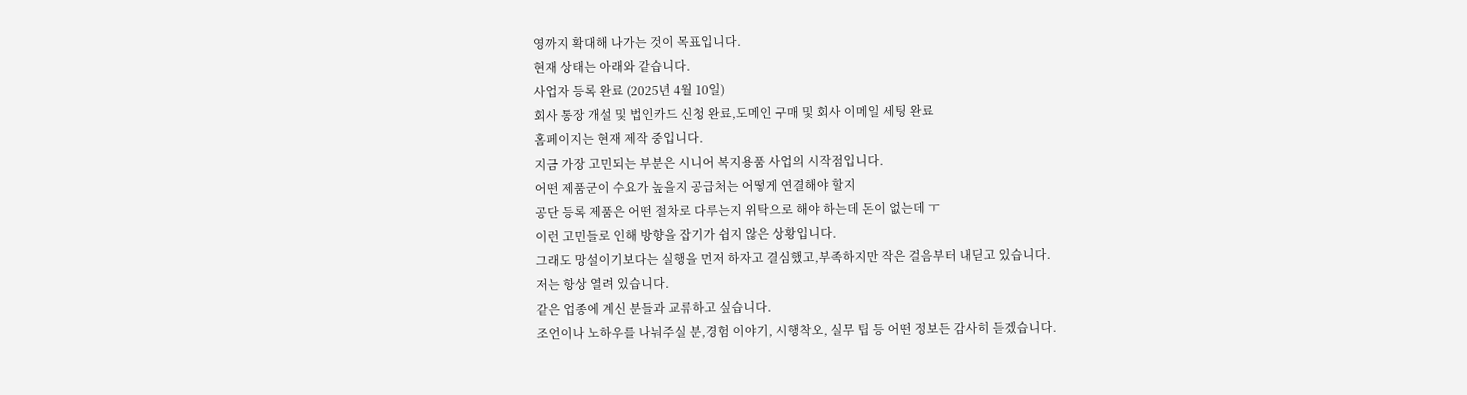영까지 확대해 나가는 것이 목표입니다.
현재 상태는 아래와 같습니다.
사업자 등록 완료 (2025년 4월 10일)
회사 통장 개설 및 법인카드 신청 완료,도메인 구매 및 회사 이메일 세팅 완료
홈페이지는 현재 제작 중입니다.
지금 가장 고민되는 부분은 시니어 복지용품 사업의 시작점입니다.
어떤 제품군이 수요가 높을지 공급처는 어떻게 연결해야 할지
공단 등록 제품은 어떤 절차로 다루는지 위탁으로 해야 하는데 돈이 없는데 ㅜ
이런 고민들로 인해 방향을 잡기가 쉽지 않은 상황입니다.
그래도 망설이기보다는 실행을 먼저 하자고 결심했고,부족하지만 작은 걸음부터 내딛고 있습니다.
저는 항상 열려 있습니다.
같은 업종에 계신 분들과 교류하고 싶습니다.
조언이나 노하우를 나눠주실 분,경험 이야기, 시행착오, 실무 팁 등 어떤 정보든 감사히 듣겠습니다.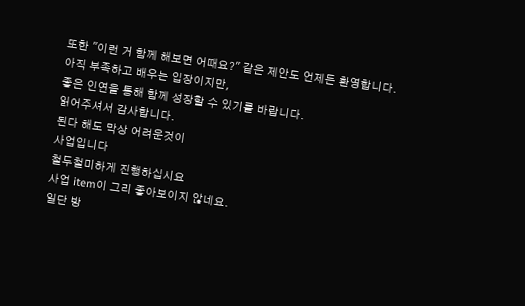또한 "이런 거 함께 해보면 어때요?" 같은 제안도 언제든 환영합니다.
아직 부족하고 배우는 입장이지만,
좋은 인연을 통해 함께 성장할 수 있기를 바랍니다.
읽어주셔서 감사합니다.
된다 해도 막상 어려운것이
사업입니다
철두철미하게 진행하십시요
사업 item이 그리 좋아보이지 않네요.
일단 방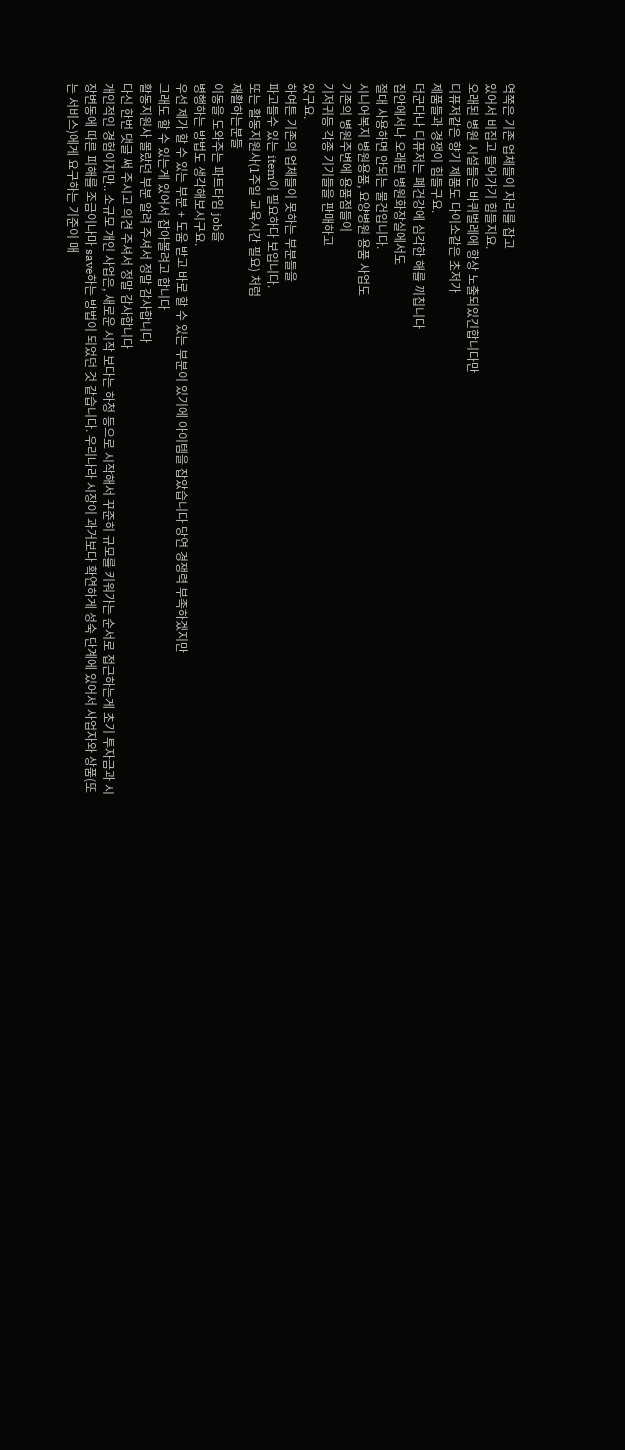역쪽은 기존 업체들이 자리를 잡고
있어서 비집고 들어가기 힘들지요.
오래된 병원 시설들은 바퀴벌레에 항상 노출되있긴합니다만
디퓨저같은 향기 제품도 다이소같은 초저가
제품들과 경쟁이 힘들구요.
더군다나 디퓨저는 폐건강에 심각한 해를 끼칩니다
집안에서나 오래된 병원화장실에서도
절대 사용하면 안되는 물건입니다.
시니어복지 병원용품, 요양병원 용품 사업도
기존의 병원주변에 용품점들이
기저귀등 각종 기기들을 판매하고
있구요.
하여튼 기존의 업체들이 못하는 부분들을
파고들수 있는 item이 필요하다 보입니다.
또는 활동지원사(1주일 교육시간 필요) 처럼
재활하는분들
이동을 도와주는 파트타임 job을
병행하는 방법도 생각해보시구요.
우선 제가 할 수 있는 부분 + 도움 받고 바로 할 수 있는 부분이 있기에 아이템을 잡았습니다 당연 경쟁력 부족하겠지만
그래도 할 수 있는게 있어서 잡아볼려고 합니다
활동지원사 몰랐던 부분 알려 주셔서 정말 감사합니다
다신 한번 댓글 써 주시고 의견 주셔서 정말 감사합니다
개인적인 경험이지만.. 소규모 개인 사업은, 새로운 시작 보다는 하청 등으로 시작해서 꾸준히 규모를 키워가는 순서로 접근하는게 초기 투자금과 시장변동에 따른 피해를 조금이나마 save하는 방법이 되었던 것 같습니다. 우리나라 시장이 과거보다 확연하게 성숙 단계에 있어서 사업자와 상품(또는 서비스)에게 요구하는 기준이 매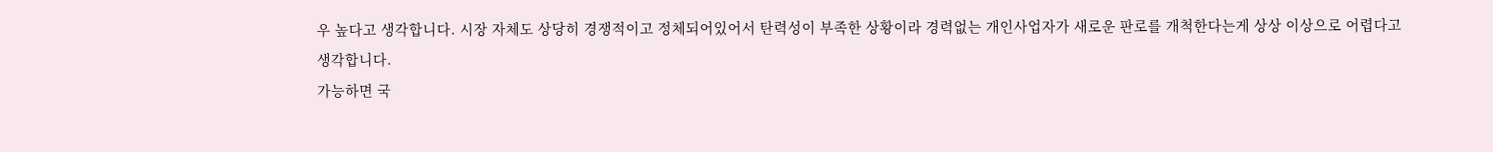우 높다고 생각합니다. 시장 자체도 상당히 경쟁적이고 정체되어있어서 탄력성이 부족한 상황이라 경력없는 개인사업자가 새로운 판로를 개척한다는게 상상 이상으로 어렵다고 생각합니다.
가능하면 국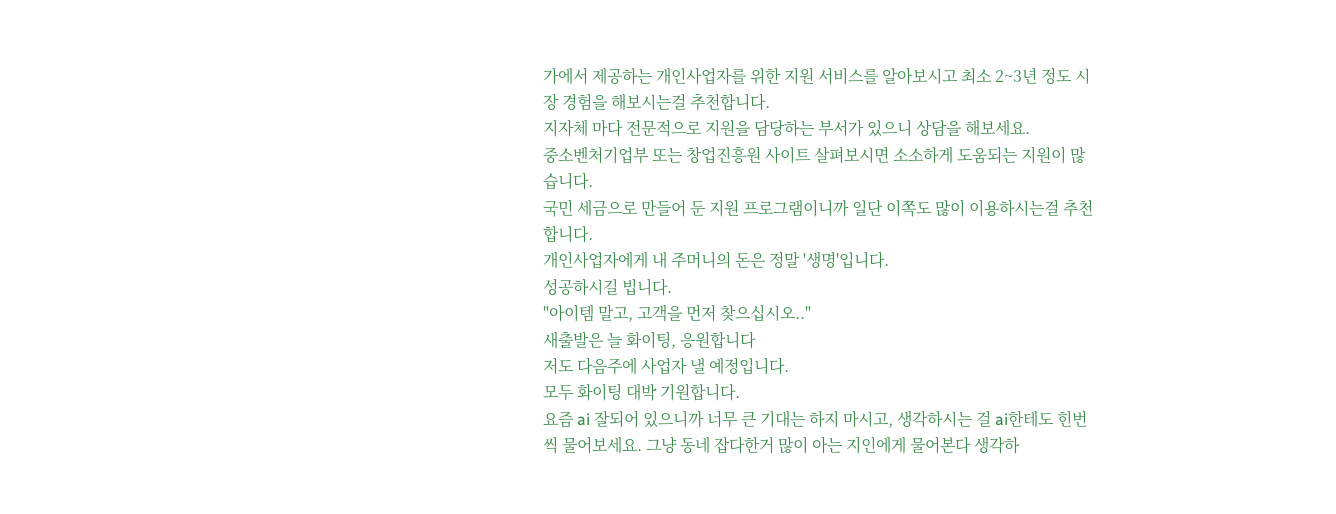가에서 제공하는 개인사업자를 위한 지원 서비스를 알아보시고 최소 2~3년 정도 시장 경험을 해보시는걸 추천합니다.
지자체 마다 전문적으로 지원을 담당하는 부서가 있으니 상담을 해보세요.
중소벤처기업부 또는 창업진흥원 사이트 살펴보시면 소소하게 도움되는 지원이 많습니다.
국민 세금으로 만들어 둔 지원 프로그램이니까 일단 이쪽도 많이 이용하시는걸 추천합니다.
개인사업자에게 내 주머니의 돈은 정말 '생명'입니다.
성공하시길 빕니다.
"아이템 말고, 고객을 먼저 찾으십시오.."
새출발은 늘 화이팅, 응원합니다
저도 다음주에 사업자 낼 예정입니다.
모두 화이팅 대박 기원합니다.
요즘 ai 잘되어 있으니까 너무 큰 기대는 하지 마시고, 생각하시는 걸 ai한테도 힌번씩 물어보세요. 그냥 동네 잡다한거 많이 아는 지인에게 물어본다 생각하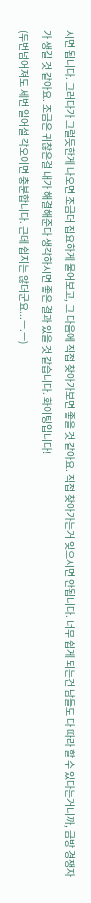시면 됩니다. 그러다가 그럴듯한게 나오면 조금더 집요하게 물어보고, 그 다음에 직접 찾아가보면 좋을 것 같아요. 직접 찾아가는거 잊으시면 안됩니다. 너무 쉽게 되는건 남들도 다 따라 할 수 있다는거니까, 금방 경쟁자가 생길 것 같아요. 조금은 귀찮은걸 내가 해결해준다 생각하시면 좋은 결과 있을 것 같습니다. 화이팅입니다!
(두번넘어져도 세번 일어설 각오이면 충분합니다. 근데 쉽지는 않더군요...ㅡ.ㅡ)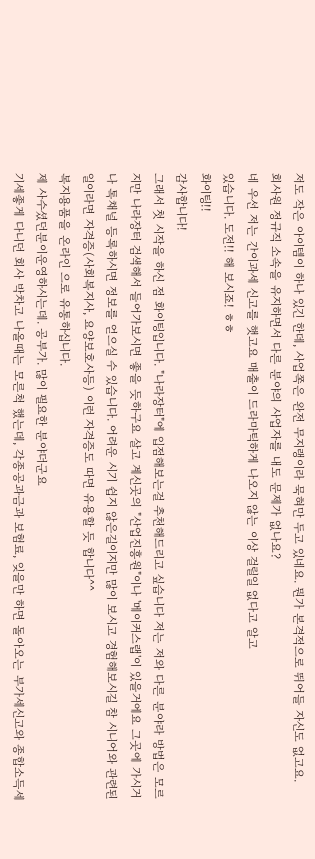저도 작은 아이템이 하나 있긴 한데, 사업쪽은 완전 무지랭이라 묵혀만 두고 있네요. 뭔가 본격적으로 뛰어들 자신도 없고요.
회사원 정규직 소속을 유지하면서 다른 분야의 사업자를 내도 문제가 없나요?
네 우선 저는 간이과세 신고를 햇고요 매출이 드라마틱하게 나오지 않는 이상 걸릴일 없다고 알고
있습니다. 도전!! 해 보시죠! ㅎㅎ
화이팅!!
감사합니다!
그래서 첫 시작을 하신 점 화이팅입니다. "나라장터"에 입점해보는걸 추천해드리고 싶습니다 저는 저와 다른 분야라 방법은 모르지만 나라장터 검색해서 들어가보시면 좋을 듯하구요 살고 계신곳의 "산업진흥원"이나 '메이커스랩'이 있을거에요 그곳에 가시거나 톡채널 등록하시면 정보를 얻으실 수 있습니다. 어려운 시기 쉽지 않은길이지만 많이 보시고 경험해보시길 참 시니어와 관련된 일이라면 자격증(사회복지사, 요양보호사등) 이런 자격증도 따면 유용할 듯 합니다^^
복지용품을 온라인 으로 유통하십니다.
제 사수셨던분이운영하시는데. 공부가. 많이 필요한 분야더군요
기세좋게 다니던 회사 박차고 나올때는 모른척 했는데, 각종공과금과 보험료, 잊을만 하면 돌아오는 부가세신고와 종합소득세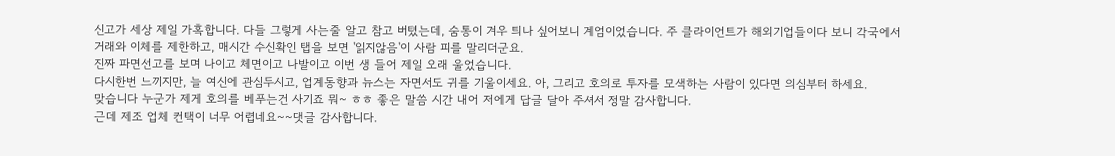신고가 세상 제일 가혹합니다. 다들 그렇게 사는줄 알고 참고 버텼는데, 숨통이 겨우 틔나 싶어보니 계엄이었습니다. 주 클라이언트가 해외기업들이다 보니 각국에서 거래와 이체를 제한하고, 매시간 수신확인 탭을 보면 '읽지않음'이 사람 피를 말리더군요.
진짜 파면선고를 보며 나이고 체면이고 나발이고 이번 생 들어 제일 오래 울었습니다.
다시한번 느끼지만, 늘 여신에 관심두시고, 업계동향과 뉴스는 자면서도 귀를 기울이세요. 아, 그리고 호의로 투자를 모색하는 사람이 있다면 의심부터 하세요.
맞습니다 누군가 제게 호의를 베푸는건 사기죠 뭐~ ㅎㅎ 좋은 말씀 시간 내어 저에게 답글 달아 주셔서 정말 감사합니다.
근데 제조 업체 컨택이 너무 어렵네요~~댓글 감사합니다.